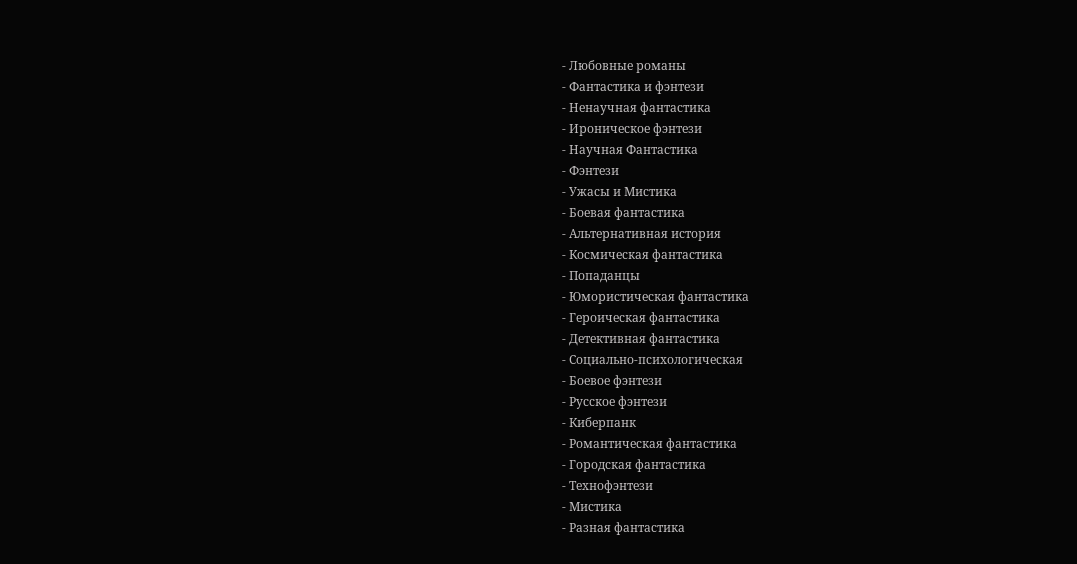- Любовные романы
- Фантастика и фэнтези
- Ненаучная фантастика
- Ироническое фэнтези
- Научная Фантастика
- Фэнтези
- Ужасы и Мистика
- Боевая фантастика
- Альтернативная история
- Космическая фантастика
- Попаданцы
- Юмористическая фантастика
- Героическая фантастика
- Детективная фантастика
- Социально-психологическая
- Боевое фэнтези
- Русское фэнтези
- Киберпанк
- Романтическая фантастика
- Городская фантастика
- Технофэнтези
- Мистика
- Разная фантастика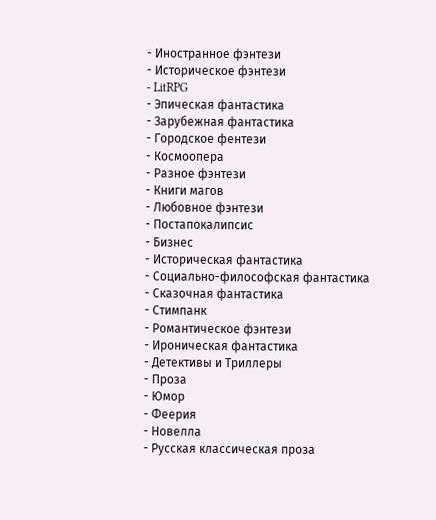- Иностранное фэнтези
- Историческое фэнтези
- LitRPG
- Эпическая фантастика
- Зарубежная фантастика
- Городское фентези
- Космоопера
- Разное фэнтези
- Книги магов
- Любовное фэнтези
- Постапокалипсис
- Бизнес
- Историческая фантастика
- Социально-философская фантастика
- Сказочная фантастика
- Стимпанк
- Романтическое фэнтези
- Ироническая фантастика
- Детективы и Триллеры
- Проза
- Юмор
- Феерия
- Новелла
- Русская классическая проза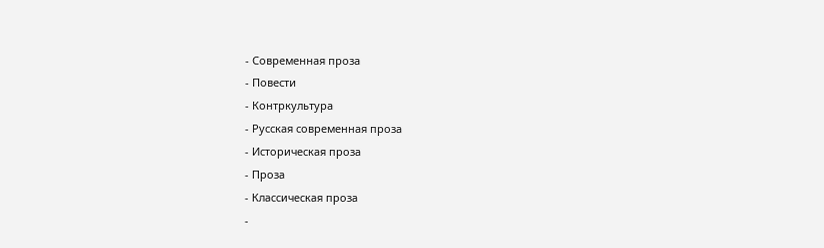- Современная проза
- Повести
- Контркультура
- Русская современная проза
- Историческая проза
- Проза
- Классическая проза
-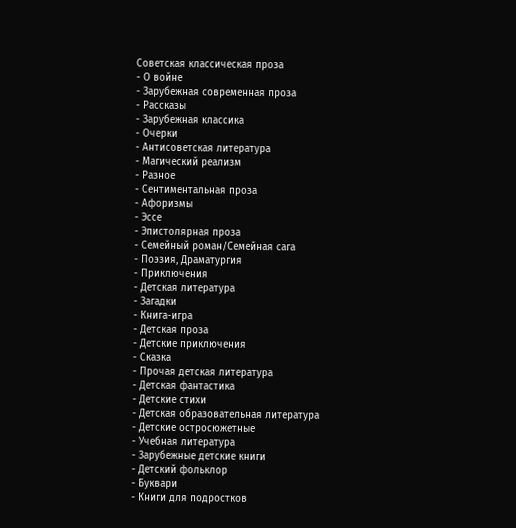Советская классическая проза
- О войне
- Зарубежная современная проза
- Рассказы
- Зарубежная классика
- Очерки
- Антисоветская литература
- Магический реализм
- Разное
- Сентиментальная проза
- Афоризмы
- Эссе
- Эпистолярная проза
- Семейный роман/Семейная сага
- Поэзия, Драматургия
- Приключения
- Детская литература
- Загадки
- Книга-игра
- Детская проза
- Детские приключения
- Сказка
- Прочая детская литература
- Детская фантастика
- Детские стихи
- Детская образовательная литература
- Детские остросюжетные
- Учебная литература
- Зарубежные детские книги
- Детский фольклор
- Буквари
- Книги для подростков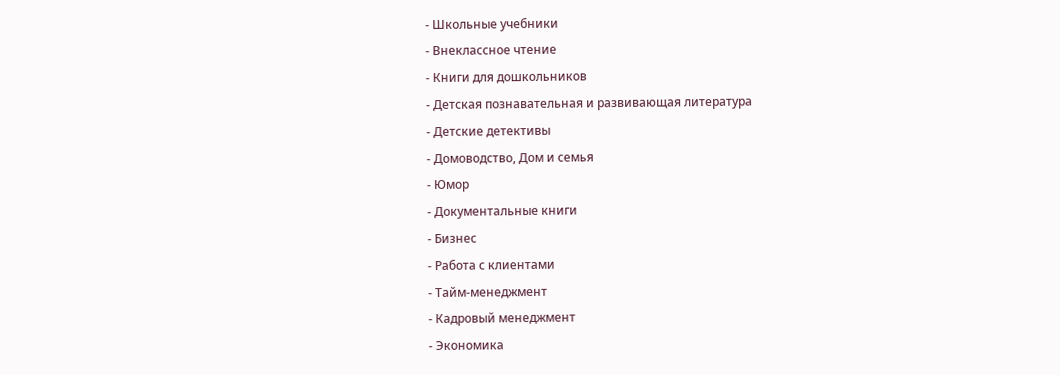- Школьные учебники
- Внеклассное чтение
- Книги для дошкольников
- Детская познавательная и развивающая литература
- Детские детективы
- Домоводство, Дом и семья
- Юмор
- Документальные книги
- Бизнес
- Работа с клиентами
- Тайм-менеджмент
- Кадровый менеджмент
- Экономика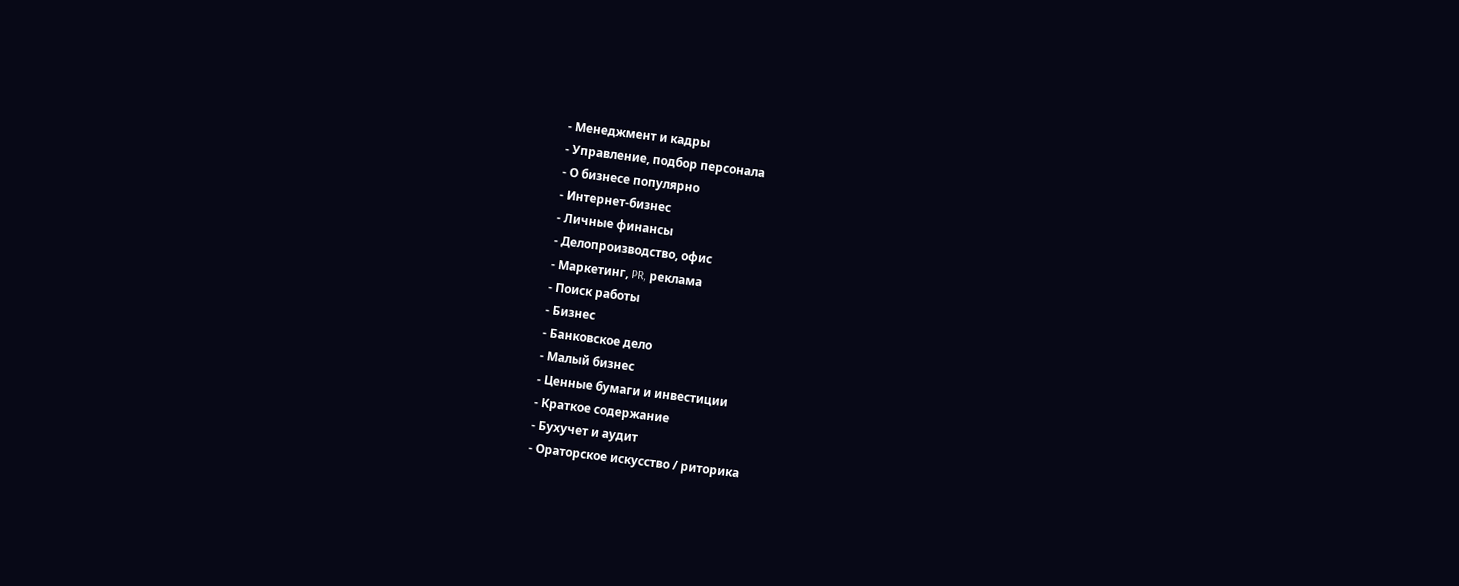- Менеджмент и кадры
- Управление, подбор персонала
- О бизнесе популярно
- Интернет-бизнес
- Личные финансы
- Делопроизводство, офис
- Маркетинг, PR, реклама
- Поиск работы
- Бизнес
- Банковское дело
- Малый бизнес
- Ценные бумаги и инвестиции
- Краткое содержание
- Бухучет и аудит
- Ораторское искусство / риторика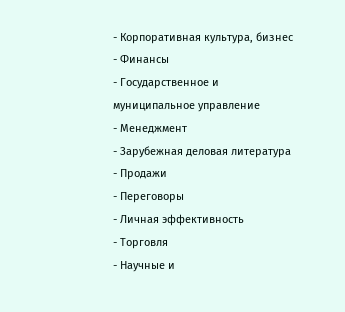- Корпоративная культура, бизнес
- Финансы
- Государственное и муниципальное управление
- Менеджмент
- Зарубежная деловая литература
- Продажи
- Переговоры
- Личная эффективность
- Торговля
- Научные и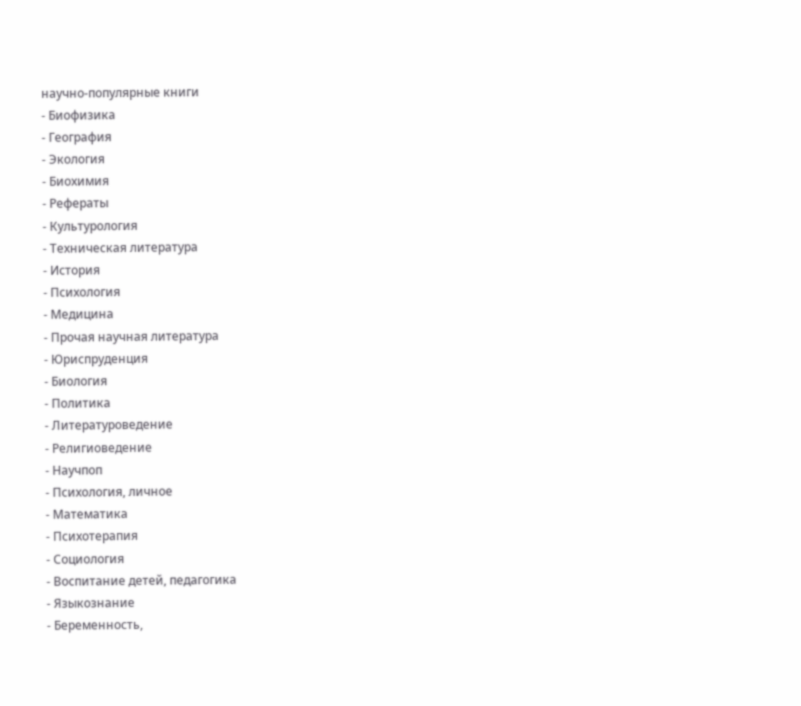научно-популярные книги
- Биофизика
- География
- Экология
- Биохимия
- Рефераты
- Культурология
- Техническая литература
- История
- Психология
- Медицина
- Прочая научная литература
- Юриспруденция
- Биология
- Политика
- Литературоведение
- Религиоведение
- Научпоп
- Психология, личное
- Математика
- Психотерапия
- Социология
- Воспитание детей, педагогика
- Языкознание
- Беременность,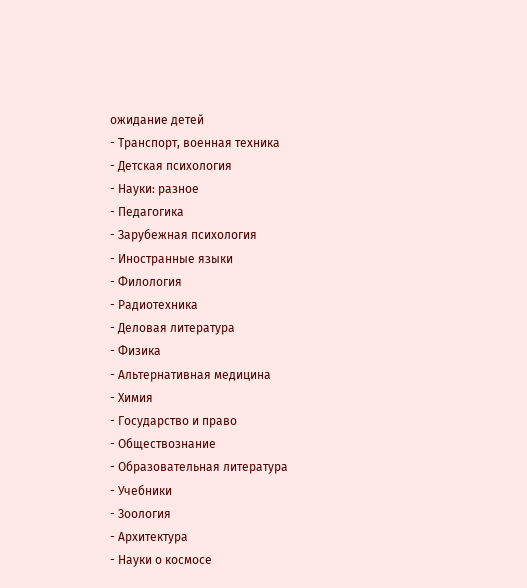ожидание детей
- Транспорт, военная техника
- Детская психология
- Науки: разное
- Педагогика
- Зарубежная психология
- Иностранные языки
- Филология
- Радиотехника
- Деловая литература
- Физика
- Альтернативная медицина
- Химия
- Государство и право
- Обществознание
- Образовательная литература
- Учебники
- Зоология
- Архитектура
- Науки о космосе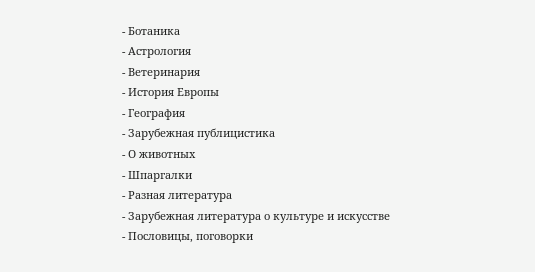- Ботаника
- Астрология
- Ветеринария
- История Европы
- География
- Зарубежная публицистика
- О животных
- Шпаргалки
- Разная литература
- Зарубежная литература о культуре и искусстве
- Пословицы, поговорки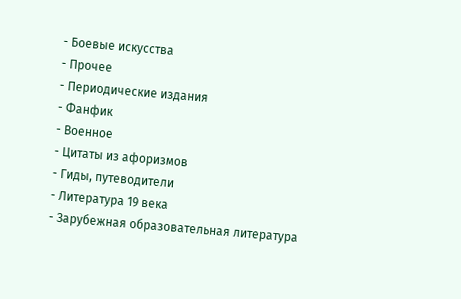- Боевые искусства
- Прочее
- Периодические издания
- Фанфик
- Военное
- Цитаты из афоризмов
- Гиды, путеводители
- Литература 19 века
- Зарубежная образовательная литература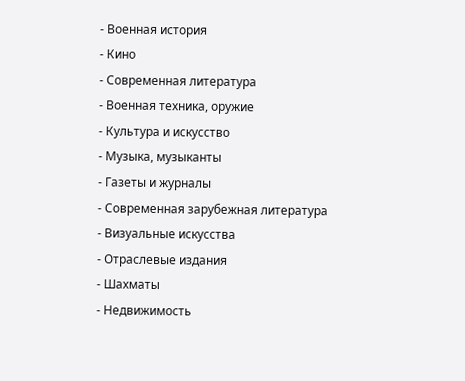- Военная история
- Кино
- Современная литература
- Военная техника, оружие
- Культура и искусство
- Музыка, музыканты
- Газеты и журналы
- Современная зарубежная литература
- Визуальные искусства
- Отраслевые издания
- Шахматы
- Недвижимость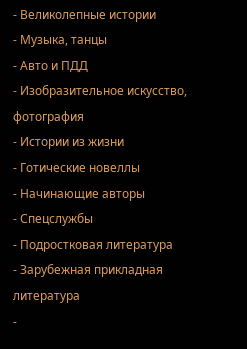- Великолепные истории
- Музыка, танцы
- Авто и ПДД
- Изобразительное искусство, фотография
- Истории из жизни
- Готические новеллы
- Начинающие авторы
- Спецслужбы
- Подростковая литература
- Зарубежная прикладная литература
-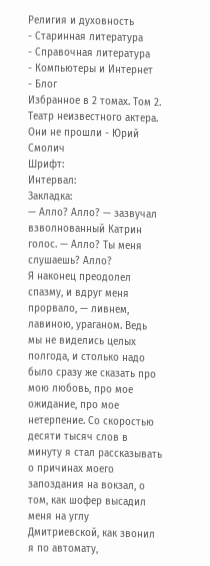Религия и духовность
- Старинная литература
- Справочная литература
- Компьютеры и Интернет
- Блог
Избранное в 2 томах. Том 2. Театр неизвестного актера. Они не прошли - Юрий Смолич
Шрифт:
Интервал:
Закладка:
— Алло? Алло? — зазвучал взволнованный Катрин голос. — Алло? Ты меня слушаешь? Алло?
Я наконец преодолел спазму, и вдруг меня прорвало, — ливнем, лавиною, ураганом. Ведь мы не виделись целых полгода, и столько надо было сразу же сказать про мою любовь, про мое ожидание, про мое нетерпение. Со скоростью десяти тысяч слов в минуту я стал рассказывать о причинах моего запоздания на вокзал, о том, как шофер высадил меня на углу Дмитриевской, как звонил я по автомату,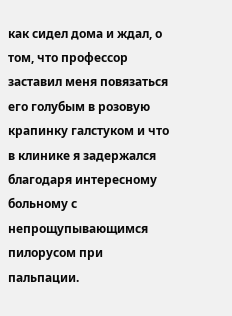как сидел дома и ждал, о том, что профессор заставил меня повязаться его голубым в розовую крапинку галстуком и что в клинике я задержался благодаря интересному больному с непрощупывающимся пилорусом при пальпации.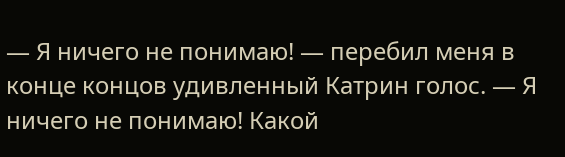— Я ничего не понимаю! — перебил меня в конце концов удивленный Катрин голос. — Я ничего не понимаю! Какой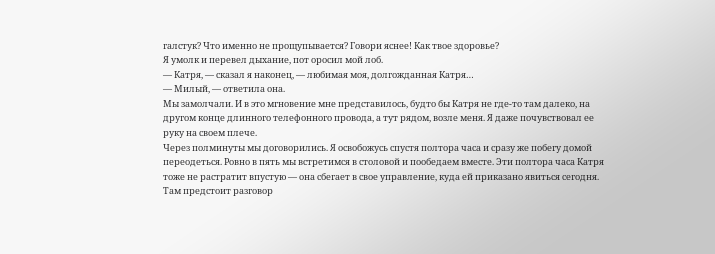галстук? Что именно не прощупывается? Говори яснее! Как твое здоровье?
Я умолк и перевел дыхание, пот оросил мой лоб.
— Катря, — сказал я наконец, — любимая моя, долгожданная Катря…
— Милый, — ответила она.
Мы замолчали. И в это мгновение мне представилось, будто бы Катря не где-то там далеко, на другом конце длинного телефонного провода, а тут рядом, возле меня. Я даже почувствовал ее руку на своем плече.
Через полминуты мы договорились. Я освобожусь спустя полтора часа и сразу же побегу домой переодеться. Ровно в пять мы встретимся в столовой и пообедаем вместе. Эти полтора часа Катря тоже не растратит впустую — она сбегает в свое управление, куда ей приказано явиться сегодня. Там предстоит разговор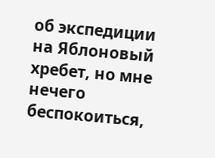об экспедиции на Яблоновый хребет, но мне нечего беспокоиться,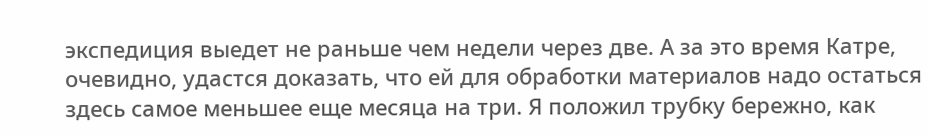экспедиция выедет не раньше чем недели через две. А за это время Катре, очевидно, удастся доказать, что ей для обработки материалов надо остаться здесь самое меньшее еще месяца на три. Я положил трубку бережно, как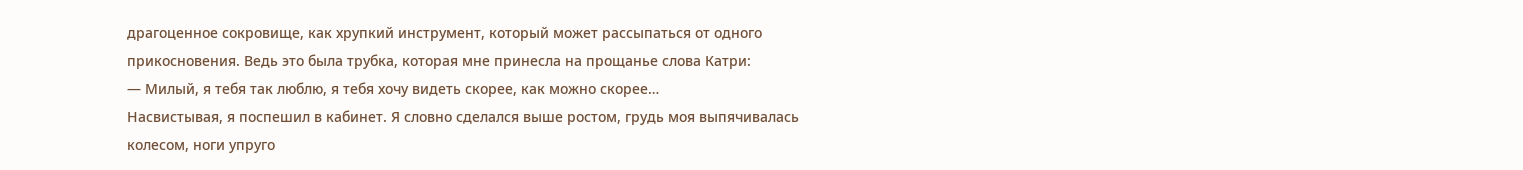драгоценное сокровище, как хрупкий инструмент, который может рассыпаться от одного прикосновения. Ведь это была трубка, которая мне принесла на прощанье слова Катри:
— Милый, я тебя так люблю, я тебя хочу видеть скорее, как можно скорее…
Насвистывая, я поспешил в кабинет. Я словно сделался выше ростом, грудь моя выпячивалась колесом, ноги упруго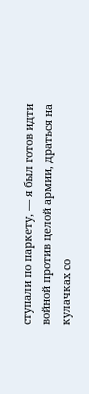ступали по паркету, — я был готов идти войной против целой армии, драться на кулачках со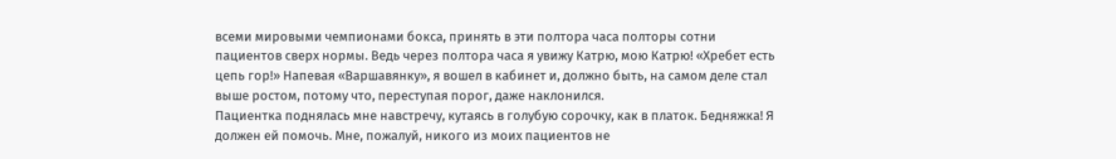всеми мировыми чемпионами бокса, принять в эти полтора часа полторы сотни пациентов сверх нормы. Ведь через полтора часа я увижу Катрю, мою Катрю! «Хребет есть цепь гор!» Напевая «Варшавянку», я вошел в кабинет и, должно быть, на самом деле стал выше ростом, потому что, переступая порог, даже наклонился.
Пациентка поднялась мне навстречу, кутаясь в голубую сорочку, как в платок. Бедняжка! Я должен ей помочь. Мне, пожалуй, никого из моих пациентов не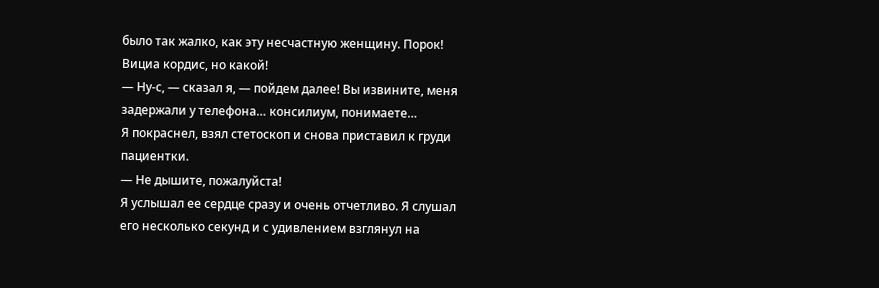было так жалко, как эту несчастную женщину. Порок! Вициа кордис, но какой!
— Ну-с, — сказал я, — пойдем далее! Вы извините, меня задержали у телефона… консилиум, понимаете…
Я покраснел, взял стетоскоп и снова приставил к груди пациентки.
— Не дышите, пожалуйста!
Я услышал ее сердце сразу и очень отчетливо. Я слушал его несколько секунд и с удивлением взглянул на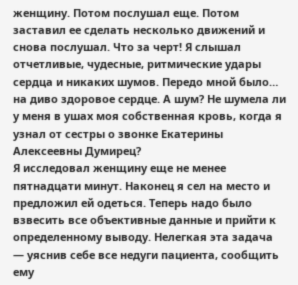женщину. Потом послушал еще. Потом заставил ее сделать несколько движений и снова послушал. Что за черт! Я слышал отчетливые, чудесные, ритмические удары сердца и никаких шумов. Передо мной было… на диво здоровое сердце. А шум? Не шумела ли у меня в ушах моя собственная кровь, когда я узнал от сестры о звонке Екатерины Алексеевны Думирец?
Я исследовал женщину еще не менее пятнадцати минут. Наконец я сел на место и предложил ей одеться. Теперь надо было взвесить все объективные данные и прийти к определенному выводу. Нелегкая эта задача — уяснив себе все недуги пациента, сообщить ему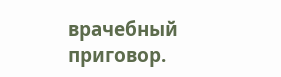врачебный приговор.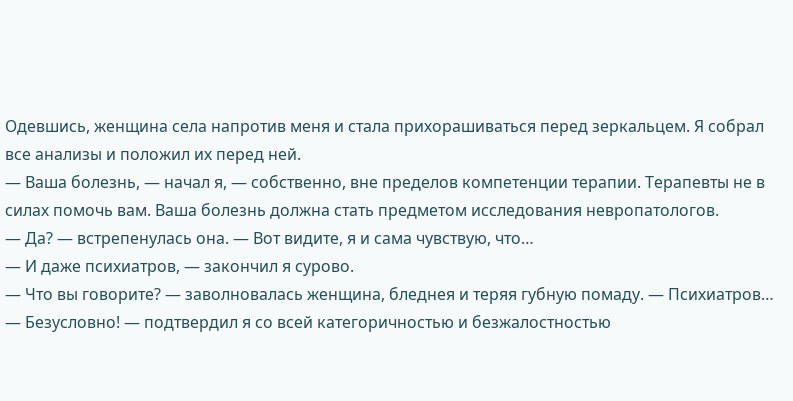Одевшись, женщина села напротив меня и стала прихорашиваться перед зеркальцем. Я собрал все анализы и положил их перед ней.
— Ваша болезнь, — начал я, — собственно, вне пределов компетенции терапии. Терапевты не в силах помочь вам. Ваша болезнь должна стать предметом исследования невропатологов.
— Да? — встрепенулась она. — Вот видите, я и сама чувствую, что…
— И даже психиатров, — закончил я сурово.
— Что вы говорите? — заволновалась женщина, бледнея и теряя губную помаду. — Психиатров…
— Безусловно! — подтвердил я со всей категоричностью и безжалостностью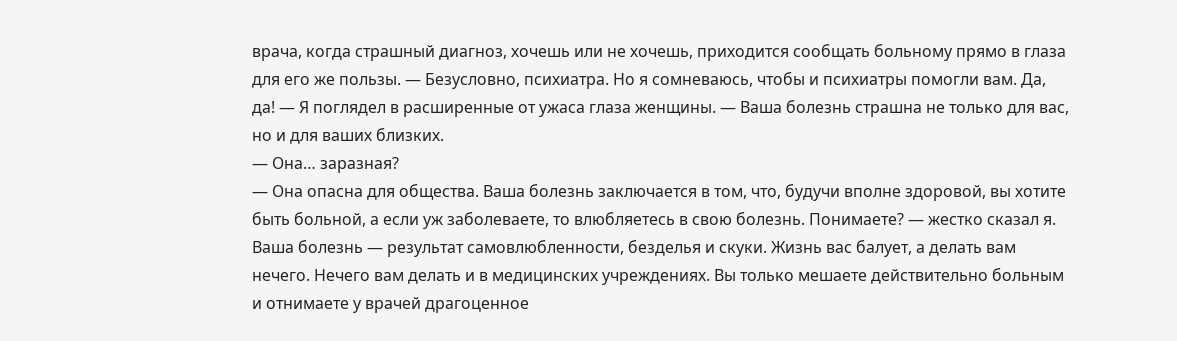врача, когда страшный диагноз, хочешь или не хочешь, приходится сообщать больному прямо в глаза для его же пользы. — Безусловно, психиатра. Но я сомневаюсь, чтобы и психиатры помогли вам. Да, да! — Я поглядел в расширенные от ужаса глаза женщины. — Ваша болезнь страшна не только для вас, но и для ваших близких.
— Она… заразная?
— Она опасна для общества. Ваша болезнь заключается в том, что, будучи вполне здоровой, вы хотите быть больной, а если уж заболеваете, то влюбляетесь в свою болезнь. Понимаете? — жестко сказал я. Ваша болезнь — результат самовлюбленности, безделья и скуки. Жизнь вас балует, а делать вам нечего. Нечего вам делать и в медицинских учреждениях. Вы только мешаете действительно больным и отнимаете у врачей драгоценное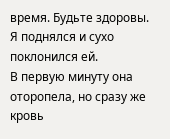время. Будьте здоровы.
Я поднялся и сухо поклонился ей.
В первую минуту она оторопела, но сразу же кровь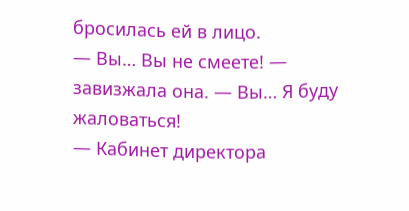бросилась ей в лицо.
— Вы… Вы не смеете! — завизжала она. — Вы… Я буду жаловаться!
— Кабинет директора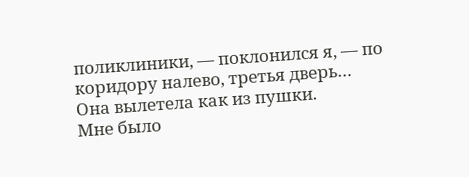поликлиники, — поклонился я, — по коридору налево, третья дверь…
Она вылетела как из пушки.
Мне было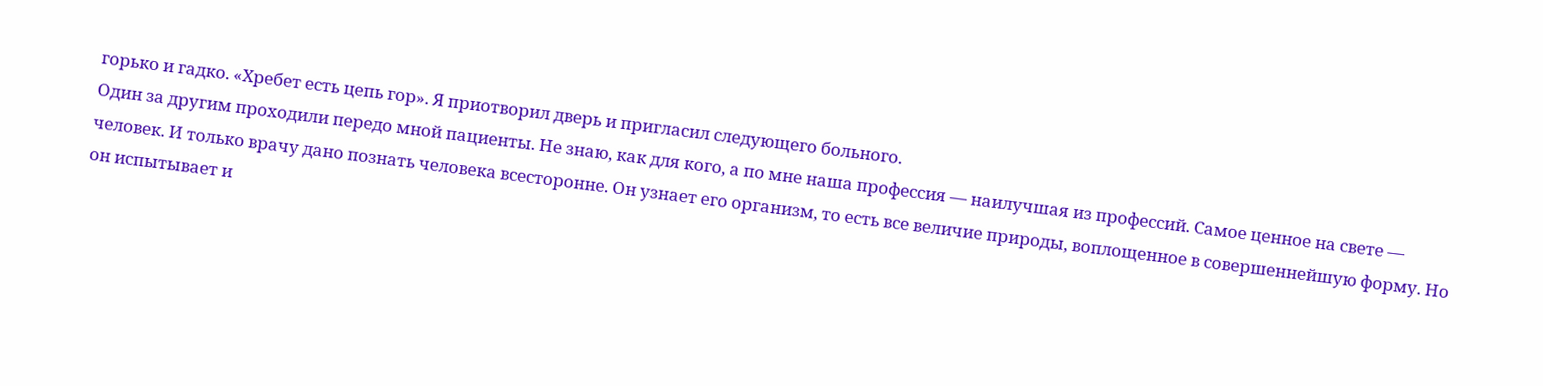горько и гадко. «Хребет есть цепь гор». Я приотворил дверь и пригласил следующего больного.
Один за другим проходили передо мной пациенты. Не знаю, как для кого, а по мне наша профессия — наилучшая из профессий. Самое ценное на свете — человек. И только врачу дано познать человека всесторонне. Он узнает его организм, то есть все величие природы, воплощенное в совершеннейшую форму. Но он испытывает и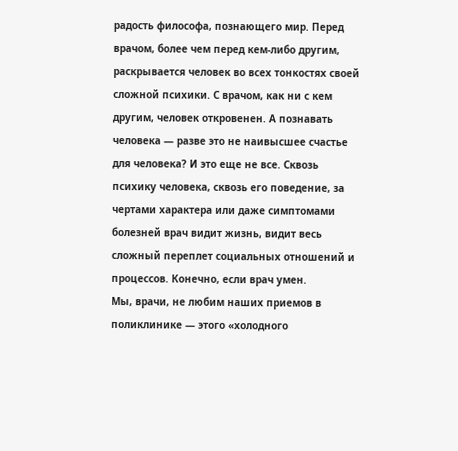радость философа, познающего мир. Перед врачом, более чем перед кем-либо другим, раскрывается человек во всех тонкостях своей сложной психики. С врачом, как ни с кем другим, человек откровенен. А познавать человека — разве это не наивысшее счастье для человека? И это еще не все. Сквозь психику человека, сквозь его поведение, за чертами характера или даже симптомами болезней врач видит жизнь, видит весь сложный переплет социальных отношений и процессов. Конечно, если врач умен.
Мы, врачи, не любим наших приемов в поликлинике — этого «холодного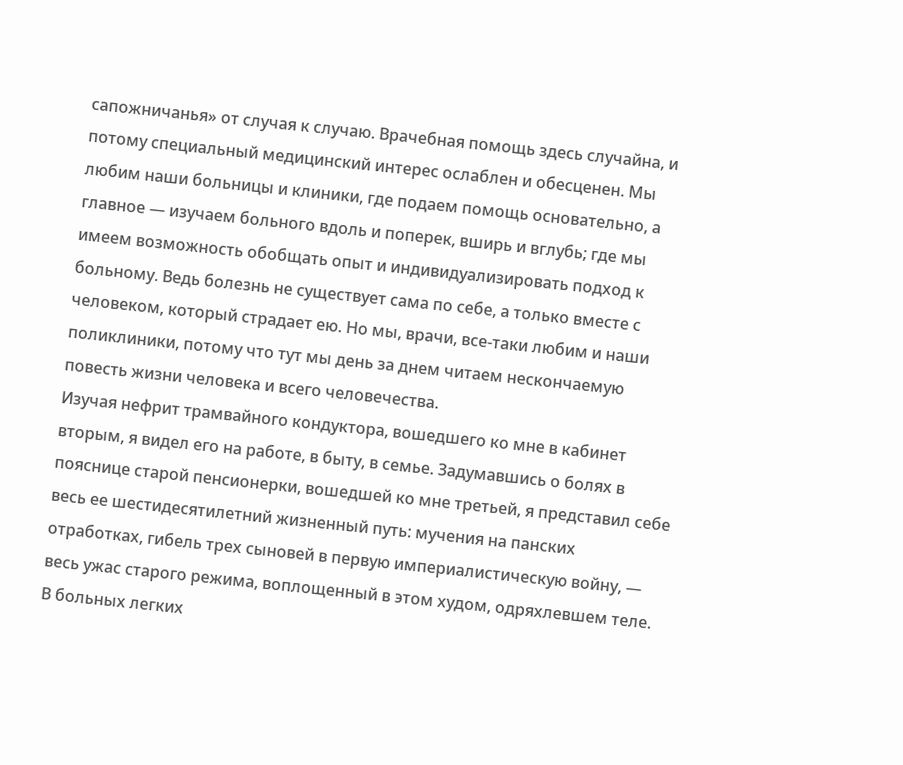сапожничанья» от случая к случаю. Врачебная помощь здесь случайна, и потому специальный медицинский интерес ослаблен и обесценен. Мы любим наши больницы и клиники, где подаем помощь основательно, а главное — изучаем больного вдоль и поперек, вширь и вглубь; где мы имеем возможность обобщать опыт и индивидуализировать подход к больному. Ведь болезнь не существует сама по себе, а только вместе с человеком, который страдает ею. Но мы, врачи, все-таки любим и наши поликлиники, потому что тут мы день за днем читаем нескончаемую повесть жизни человека и всего человечества.
Изучая нефрит трамвайного кондуктора, вошедшего ко мне в кабинет вторым, я видел его на работе, в быту, в семье. Задумавшись о болях в пояснице старой пенсионерки, вошедшей ко мне третьей, я представил себе весь ее шестидесятилетний жизненный путь: мучения на панских отработках, гибель трех сыновей в первую империалистическую войну, — весь ужас старого режима, воплощенный в этом худом, одряхлевшем теле. В больных легких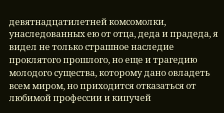девятнадцатилетней комсомолки, унаследованных ею от отца, деда и прадеда, я видел не только страшное наследие проклятого прошлого, но еще и трагедию молодого существа, которому дано овладеть всем миром, но приходится отказаться от любимой профессии и кипучей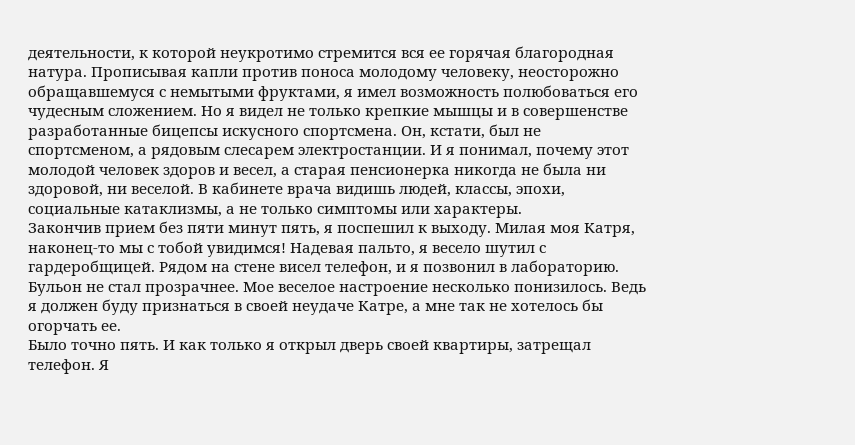деятельности, к которой неукротимо стремится вся ее горячая благородная натура. Прописывая капли против поноса молодому человеку, неосторожно обращавшемуся с немытыми фруктами, я имел возможность полюбоваться его чудесным сложением. Но я видел не только крепкие мышцы и в совершенстве разработанные бицепсы искусного спортсмена. Он, кстати, был не спортсменом, а рядовым слесарем электростанции. И я понимал, почему этот молодой человек здоров и весел, а старая пенсионерка никогда не была ни здоровой, ни веселой. В кабинете врача видишь людей, классы, эпохи, социальные катаклизмы, а не только симптомы или характеры.
Закончив прием без пяти минут пять, я поспешил к выходу. Милая моя Катря, наконец-то мы с тобой увидимся! Надевая пальто, я весело шутил с гардеробщицей. Рядом на стене висел телефон, и я позвонил в лабораторию. Бульон не стал прозрачнее. Мое веселое настроение несколько понизилось. Ведь я должен буду признаться в своей неудаче Катре, а мне так не хотелось бы огорчать ее.
Было точно пять. И как только я открыл дверь своей квартиры, затрещал телефон. Я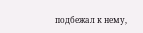подбежал к нему,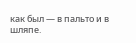как был — в пальто и в шляпе.